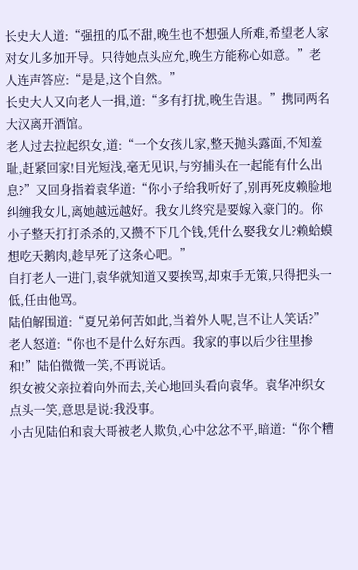长史大人道:“强扭的瓜不甜,晚生也不想强人所难,希望老人家对女儿多加开导。只待她点头应允,晚生方能称心如意。”老人连声答应:“是是,这个自然。”
长史大人又向老人一揖,道:“多有打扰,晚生告退。”携同两名大汉离开酒馆。
老人过去拉起织女,道:“一个女孩儿家,整天抛头露面,不知羞耻,赶紧回家!目光短浅,毫无见识,与穷捕头在一起能有什么出息?”又回身指着袁华道:“你小子给我听好了,别再死皮赖脸地纠缠我女儿,离她越远越好。我女儿终究是要嫁入豪门的。你小子整天打打杀杀的,又攒不下几个钱,凭什么娶我女儿?赖蛤蟆想吃天鹅肉,趁早死了这条心吧。”
自打老人一进门,袁华就知道又要挨骂,却束手无策,只得把头一低,任由他骂。
陆伯解围道:“夏兄弟何苦如此,当着外人呢,岂不让人笑话?”老人怒道:“你也不是什么好东西。我家的事以后少往里掺和!”陆伯微微一笑,不再说话。
织女被父亲拉着向外而去,关心地回头看向袁华。袁华冲织女点头一笑,意思是说:我没事。
小古见陆伯和袁大哥被老人欺负,心中忿忿不平,暗道:“你个糟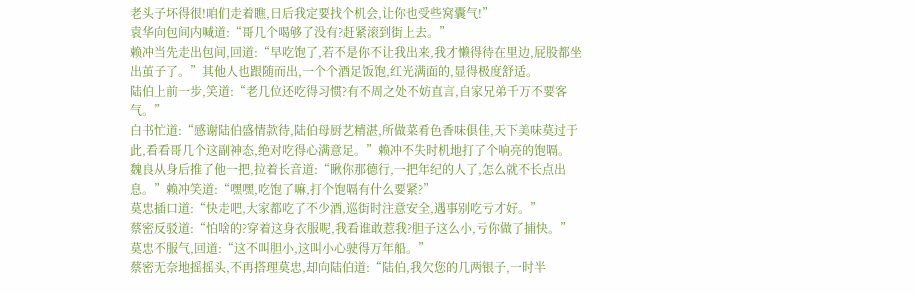老头子坏得很!咱们走着瞧,日后我定要找个机会,让你也受些窝囊气!”
袁华向包间内喊道:“哥几个喝够了没有?赶紧滚到街上去。”
赖冲当先走出包间,回道:“早吃饱了,若不是你不让我出来,我才懒得待在里边,屁股都坐出茧子了。”其他人也跟随而出,一个个酒足饭饱,红光满面的,显得极度舒适。
陆伯上前一步,笑道:“老几位还吃得习惯?有不周之处不妨直言,自家兄弟千万不要客气。”
白书忙道:“感谢陆伯盛情款待,陆伯母厨艺精湛,所做菜肴色香味俱佳,天下美味莫过于此,看看哥几个这副神态,绝对吃得心满意足。”赖冲不失时机地打了个响亮的饱嗝。
魏良从身后推了他一把,拉着长音道:“瞅你那德行,一把年纪的人了,怎么就不长点出息。”赖冲笑道:“嘿嘿,吃饱了嘛,打个饱嗝有什么要紧?”
莫忠插口道:“快走吧,大家都吃了不少酒,巡街时注意安全,遇事别吃亏才好。”
蔡密反驳道:“怕啥的?穿着这身衣服呢,我看谁敢惹我?胆子这么小,亏你做了捕快。”
莫忠不服气,回道:“这不叫胆小,这叫小心驶得万年船。”
蔡密无奈地摇摇头,不再搭理莫忠,却向陆伯道:“陆伯,我欠您的几两银子,一时半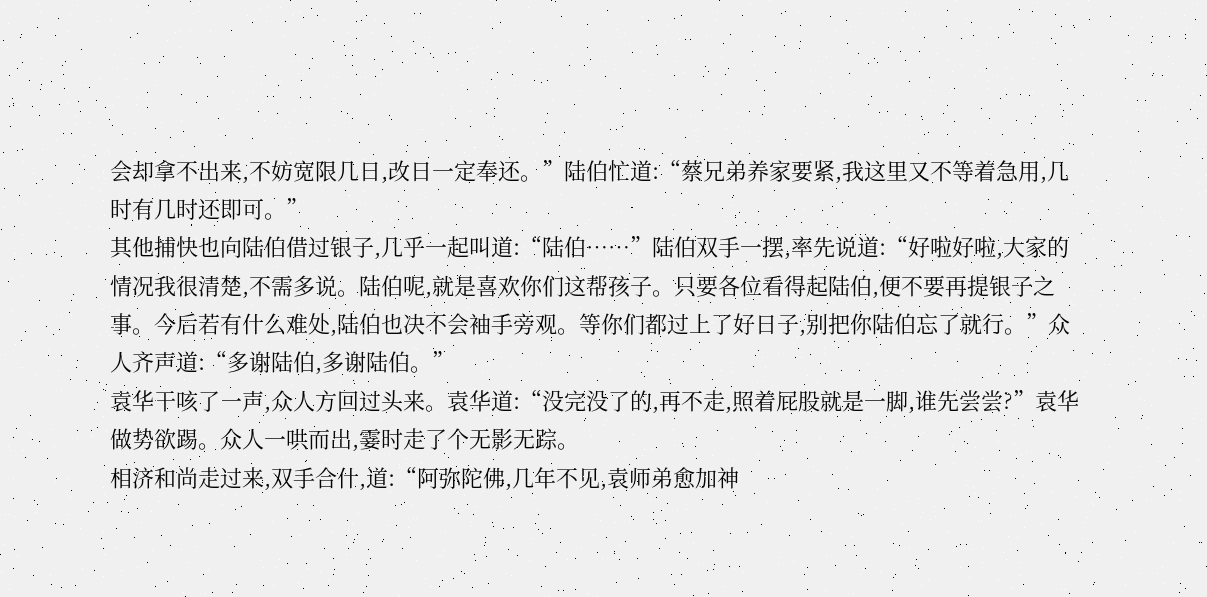会却拿不出来,不妨宽限几日,改日一定奉还。”陆伯忙道:“蔡兄弟养家要紧,我这里又不等着急用,几时有几时还即可。”
其他捕快也向陆伯借过银子,几乎一起叫道:“陆伯……”陆伯双手一摆,率先说道:“好啦好啦,大家的情况我很清楚,不需多说。陆伯呢,就是喜欢你们这帮孩子。只要各位看得起陆伯,便不要再提银子之事。今后若有什么难处,陆伯也决不会袖手旁观。等你们都过上了好日子,别把你陆伯忘了就行。”众人齐声道:“多谢陆伯,多谢陆伯。”
袁华干咳了一声,众人方回过头来。袁华道:“没完没了的,再不走,照着屁股就是一脚,谁先尝尝?”袁华做势欲踢。众人一哄而出,霎时走了个无影无踪。
相济和尚走过来,双手合什,道:“阿弥陀佛,几年不见,袁师弟愈加神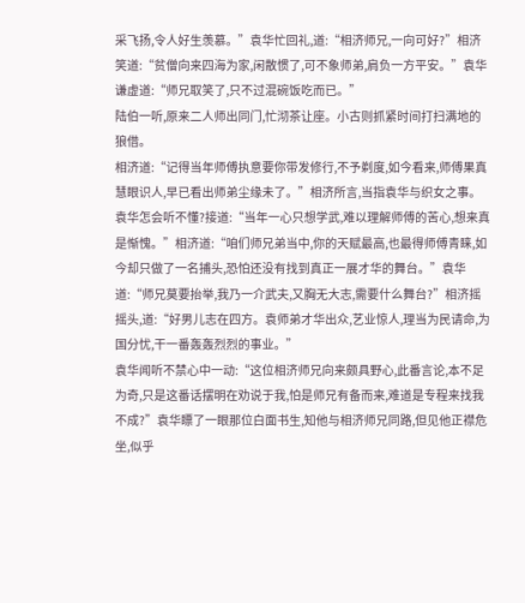采飞扬,令人好生羡慕。”袁华忙回礼,道:“相济师兄,一向可好?”相济笑道:“贫僧向来四海为家,闲散惯了,可不象师弟,肩负一方平安。”袁华谦虚道:“师兄取笑了,只不过混碗饭吃而已。”
陆伯一听,原来二人师出同门,忙沏茶让座。小古则抓紧时间打扫满地的狼借。
相济道:“记得当年师傅执意要你带发修行,不予剃度,如今看来,师傅果真慧眼识人,早已看出师弟尘缘未了。”相济所言,当指袁华与织女之事。
袁华怎会听不懂?接道:“当年一心只想学武,难以理解师傅的苦心,想来真是惭愧。”相济道:“咱们师兄弟当中,你的天赋最高,也最得师傅青睐,如今却只做了一名捕头,恐怕还没有找到真正一展才华的舞台。”袁华道:“师兄莫要抬举,我乃一介武夫,又胸无大志,需要什么舞台?”相济摇摇头,道:“好男儿志在四方。袁师弟才华出众,艺业惊人,理当为民请命,为国分忧,干一番轰轰烈烈的事业。”
袁华闻听不禁心中一动:“这位相济师兄向来颇具野心,此番言论,本不足为奇,只是这番话摆明在劝说于我,怕是师兄有备而来,难道是专程来找我不成?”袁华瞟了一眼那位白面书生,知他与相济师兄同路,但见他正襟危坐,似乎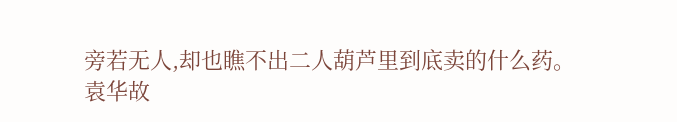旁若无人,却也瞧不出二人葫芦里到底卖的什么药。
袁华故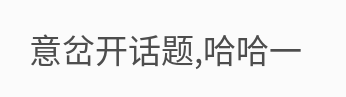意岔开话题,哈哈一